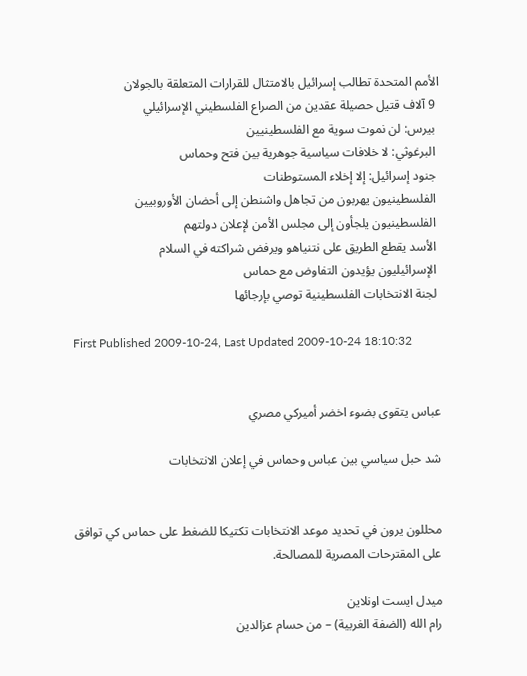الأمم المتحدة تطالب إسرائيل بالامتثال للقرارات المتعلقة بالجولان
 9 آلاف قتيل حصيلة عقدين من الصراع الفلسطيني الإسرائيلي
 بيرس: لن نموت سوية مع الفلسطينيين
 البرغوثي: لا خلافات سياسية جوهرية بين فتح وحماس
 جنود إسرائيل: إلا إخلاء المستوطنات
 الفلسطينيون يهربون من تجاهل واشنطن إلى أحضان الأوروبيين
 الفلسطينيون يلجأون إلى مجلس الأمن لإعلان دولتهم
 الأسد يقطع الطريق على نتنياهو ويرفض شراكته في السلام
 الإسرائيليون يؤيدون التفاوض مع حماس
 لجنة الانتخابات الفلسطينية توصي بإرجائها

First Published 2009-10-24, Last Updated 2009-10-24 18:10:32


عباس يتقوى بضوء اخضر أميركي مصري

شد حبل سياسي بين عباس وحماس في إعلان الانتخابات


محللون يرون في تحديد موعد الانتخابات تكتيكا للضغط على حماس كي توافق على المقترحات المصرية للمصالحة.

ميدل ايست اونلاين
رام الله (الضفة الغربية) – من حسام عزالدين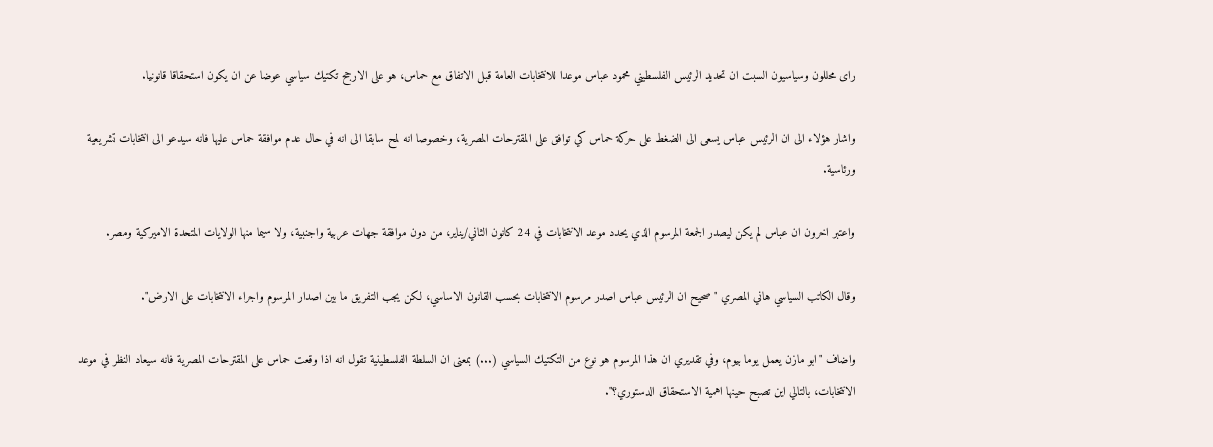راى محللون وسياسيون السبت ان تحديد الرئيس الفلسطيني محمود عباس موعدا للانتخابات العامة قبل الاتفاق مع حماس، هو على الارجح تكتيك سياسي عوضا عن ان يكون استحقاقا قانونيا.

واشار هؤلاء الى ان الرئيس عباس يسعى الى الضغط على حركة حماس كي توافق على المقترحات المصرية، وخصوصا انه لمح سابقا الى انه في حال عدم موافقة حماس عليها فانه سيدعو الى انتخابات تشريعية ورئاسية.

واعتبر اخرون ان عباس لم يكن ليصدر الجمعة المرسوم الذي يحدد موعد الانتخابات في 24 كانون الثاني/يناير، من دون موافقة جهات عربية واجنبية، ولا سيما منها الولايات المتحدة الاميركية ومصر.

وقال الكاتب السياسي هاني المصري "صحيح ان الرئيس عباس اصدر مرسوم الانتخابات بحسب القانون الاساسي، لكن يجب التفريق ما بين اصدار المرسوم واجراء الانتخابات على الارض".

واضاف "ابو مازن يعمل يوما بيوم، وفي تقديري ان هذا المرسوم هو نوع من التكتيك السياسي (...) بمعنى ان السلطة الفلسطينية تقول انه اذا وقعت حماس على المقترحات المصرية فانه سيعاد النظر في موعد الانتخابات، بالتالي اين تصبح حينها اهمية الاستحقاق الدستوري؟".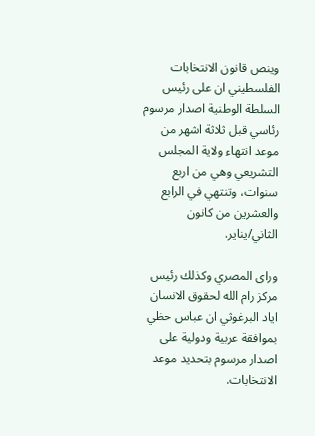وينص قانون الانتخابات الفلسطيني ان على رئيس السلطة الوطنية اصدار مرسوم رئاسي قبل ثلاثة اشهر من موعد انتهاء ولاية المجلس التشريعي وهي من اربع سنوات، وتنتهي في الرابع والعشرين من كانون الثاني/يناير.

وراى المصري وكذلك رئيس مركز رام الله لحقوق الانسان اياد البرغوثي ان عباس حظي بموافقة عربية ودولية على اصدار مرسوم بتحديد موعد الانتخابات.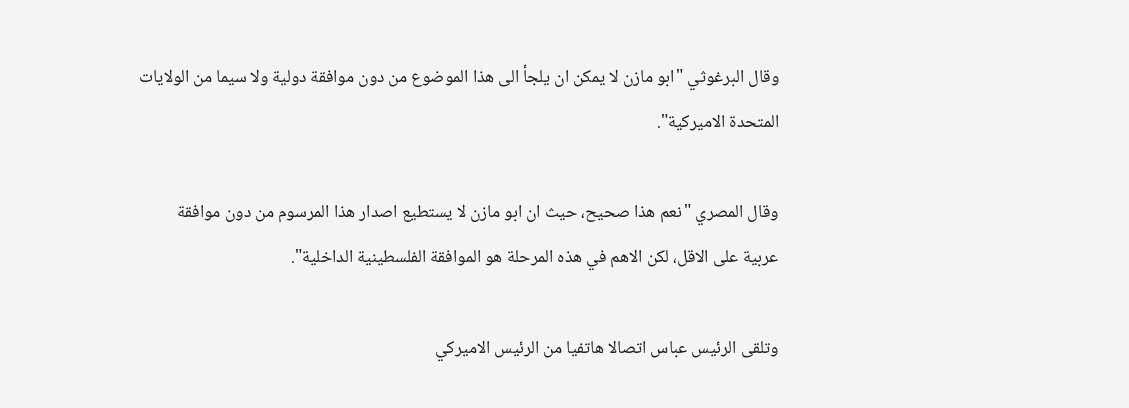وقال البرغوثي "ابو مازن لا يمكن ان يلجأ الى هذا الموضوع من دون موافقة دولية ولا سيما من الولايات المتحدة الاميركية".

وقال المصري "نعم هذا صحيح، حيث ان ابو مازن لا يستطيع اصدار هذا المرسوم من دون موافقة عربية على الاقل، لكن الاهم في هذه المرحلة هو الموافقة الفلسطينية الداخلية".

وتلقى الرئيس عباس اتصالا هاتفيا من الرئيس الاميركي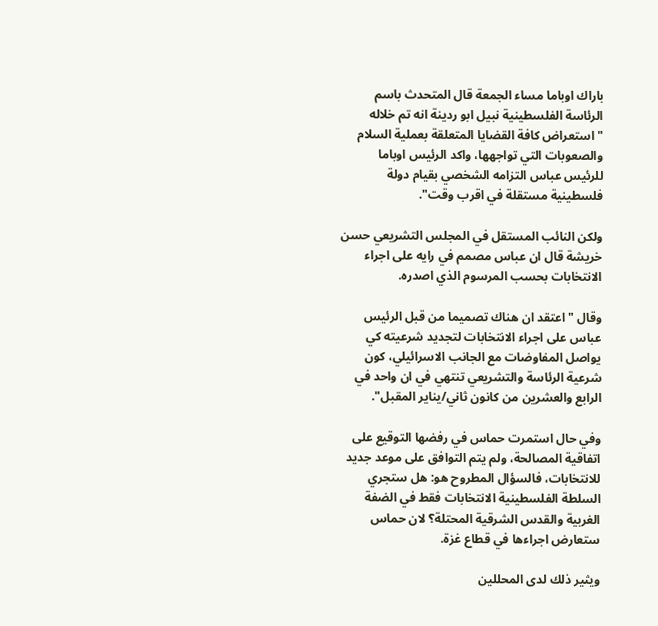باراك اوباما مساء الجمعة قال المتحدث باسم الرئاسة الفلسطينية نبيل ابو ردينة انه تم خلاله "استعراض كافة القضايا المتعلقة بعملية السلام والصعوبات التي تواجهها، واكد الرئيس اوباما للرئيس عباس التزامه الشخصي بقيام دولة فلسطينية مستقلة في اقرب وقت".

ولكن النائب المستقل في المجلس التشريعي حسن خريشة قال ان عباس مصمم في رايه على اجراء الانتخابات بحسب المرسوم الذي اصدره.

وقال "اعتقد ان هناك تصميما من قبل الرئيس عباس على اجراء الانتخابات لتجديد شرعيته كي يواصل المفاوضات مع الجانب الاسرائيلي، كون شرعية الرئاسة والتشريعي تنتهي في ان واحد في الرابع والعشرين من كانون ثاني/يناير المقبل".

وفي حال استمرت حماس في رفضها التوقيع على اتفاقية المصالحة، ولم يتم التوافق على موعد جديد للانتخابات، فالسؤال المطروح هو: هل ستجري السلطة الفلسطينية الانتخابات فقط في الضفة الغربية والقدس الشرقية المحتلة؟ لان حماس ستعارض اجراءها في قطاع غزة.

ويثير ذلك لدى المحللين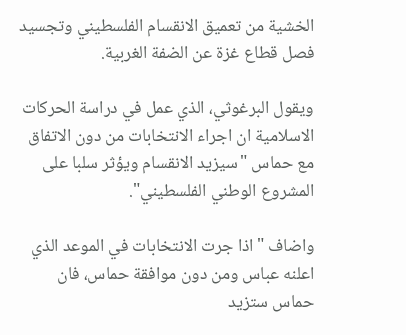الخشية من تعميق الانقسام الفلسطيني وتجسيد فصل قطاع غزة عن الضفة الغربية.

ويقول البرغوثي، الذي عمل في دراسة الحركات الاسلامية ان اجراء الانتخابات من دون الاتفاق مع حماس "سيزيد الانقسام ويؤثر سلبا على المشروع الوطني الفلسطيني".

واضاف "اذا جرت الانتخابات في الموعد الذي اعلنه عباس ومن دون موافقة حماس، فان حماس ستزيد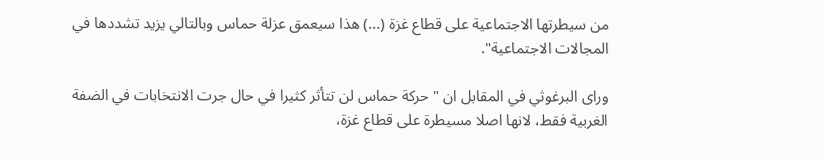من سيطرتها الاجتماعية على قطاع غزة (...) هذا سيعمق عزلة حماس وبالتالي يزيد تشددها في المجالات الاجتماعية".

وراى البرغوثي في المقابل ان "حركة حماس لن تتأثر كثيرا في حال جرت الانتخابات في الضفة الغربية فقط، لانها اصلا مسيطرة على قطاع غزة،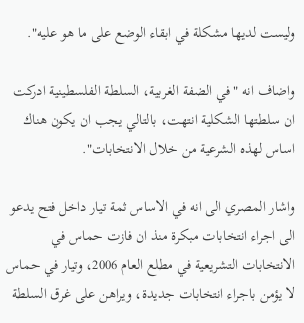وليست لديها مشكلة في ابقاء الوضع على ما هو عليه".

واضاف انه "في الضفة الغربية، السلطة الفلسطينية ادركت ان سلطتها الشكلية انتهت، بالتالي يجب ان يكون هناك اساس لهذه الشرعية من خلال الانتخابات".

واشار المصري الى انه في الاساس ثمة تيار داخل فتح يدعو الى اجراء انتخابات مبكرة منذ ان فازت حماس في الانتخابات التشريعية في مطلع العام 2006، وتيار في حماس لا يؤمن باجراء انتخابات جديدة، ويراهن على غرق السلطة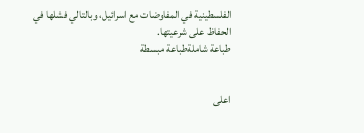الفلسطينية في المفاوضات مع اسرائيل، وبالتالي فشلها في الحفاظ على شرعيتها.
طباعة شاملةطباعة مبسطة


اعلى